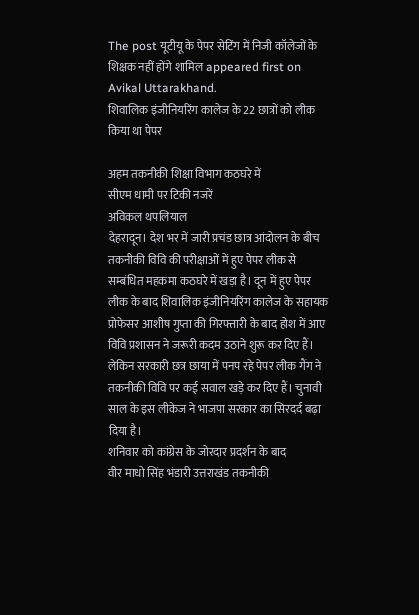The post यूटीयू के पेपर सेटिंग में निजी कॉलेजों के शिक्षक नहीं होंगे शामिल appeared first on Avikal Uttarakhand.
शिवालिक इंजीनियरिंग कालेज के 22 छात्रों को लीक किया था पेपर

अहम तकनीकी शिक्षा विभाग कठघरे में
सीएम धामी पर टिकी नजरें
अविकल थपलियाल
देहरादून। देश भर में जारी प्रचंड छात्र आंदोलन के बीच तकनीकी विवि की परीक्षाओं में हुए पेपर लीक से सम्बंधित महकमा कठघरे में खड़ा है। दून में हुए पेपर लीक के बाद शिवालिक इंजीनियरिंग कालेज के सहायक प्रोफेसर आशीष गुप्ता की गिरफ्तारी के बाद होश में आए विवि प्रशासन ने जरूरी कदम उठाने शुरू कर दिए हैं। लेकिन सरकारी छत्र छाया में पनप रहे पेपर लीक गैंग ने तकनीकी विवि पर कई सवाल खड़े कर दिए हैं। चुनावी साल के इस लीकेज ने भाजपा सरकार का सिरदर्द बढ़ा दिया है।
शनिवार को कांग्रेस के जोरदार प्रदर्शन के बाद
वीर माधो सिंह भंडारी उत्तराखंड तकनीकी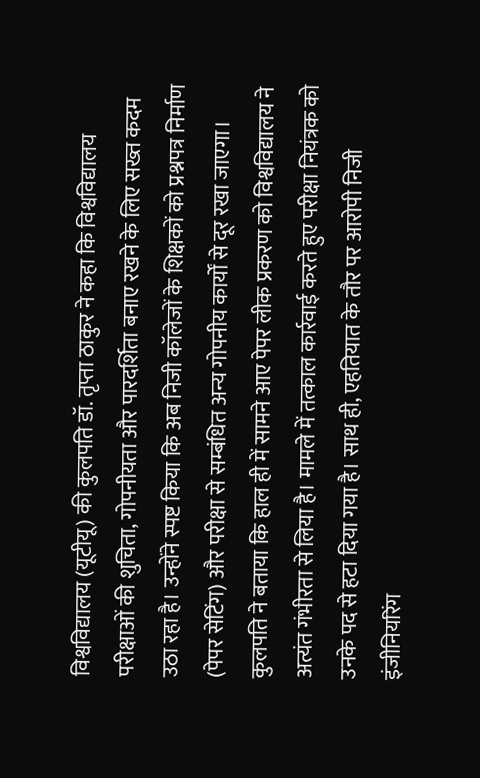विश्वविद्यालय (यूटीयू) की कुलपति डॉ. तृप्ता ठाकुर ने कहा कि विश्वविद्यालय परीक्षाओं की शुचिता, गोपनीयता और पारदर्शिता बनाए रखने के लिए सख्त कदम उठा रहा है। उन्होंने स्पष्ट किया कि अब निजी कॉलेजों के शिक्षकों को प्रश्नपत्र निर्माण (पेपर सेटिंग) और परीक्षा से सम्बंधित अन्य गोपनीय कार्यों से दूर रखा जाएगा।
कुलपति ने बताया कि हाल ही में सामने आए पेपर लीक प्रकरण को विश्वविद्यालय ने अत्यंत गंभीरता से लिया है। मामले में तत्काल कार्रवाई करते हुए परीक्षा नियंत्रक को उनके पद से हटा दिया गया है। साथ ही, एहतियात के तौर पर आरोपी निजी इंजीनियरिंग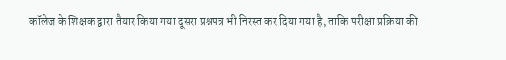कॉलेज के शिक्षक द्वारा तैयार किया गया दूसरा प्रश्नपत्र भी निरस्त कर दिया गया है, ताकि परीक्षा प्रक्रिया की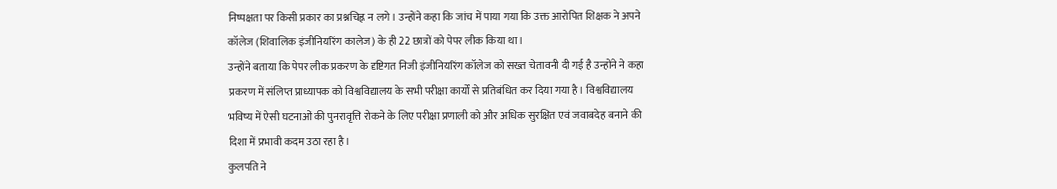निष्पक्षता पर किसी प्रकार का प्रश्नचिह्न न लगे। उन्होंने कहा कि जांच में पाया गया कि उक्त आरोपित शिक्षक ने अपने कॉलेज (शिवालिक इंजीनियरिंग कालेज) के ही 22 छात्रों को पेपर लीक किया था।
उन्होंने बताया कि पेपर लीक प्रकरण के दृष्टिगत निजी इंजीनियरिंग कॉलेज को सख्त चेतावनी दी गई है उन्होंने ने कहा प्रकरण में संलिप्त प्राध्यापक को विश्वविद्यालय के सभी परीक्षा कार्यों से प्रतिबंधित कर दिया गया है। विश्वविद्यालय भविष्य में ऐसी घटनाओं की पुनरावृत्ति रोकने के लिए परीक्षा प्रणाली को और अधिक सुरक्षित एवं जवाबदेह बनाने की दिशा में प्रभावी कदम उठा रहा है।
कुलपति ने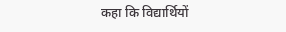कहा कि विद्यार्थियों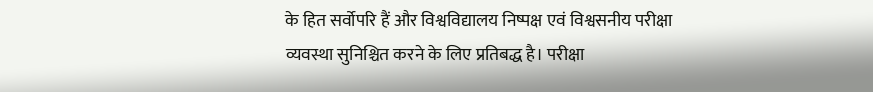के हित सर्वोपरि हैं और विश्वविद्यालय निष्पक्ष एवं विश्वसनीय परीक्षा व्यवस्था सुनिश्चित करने के लिए प्रतिबद्ध है। परीक्षा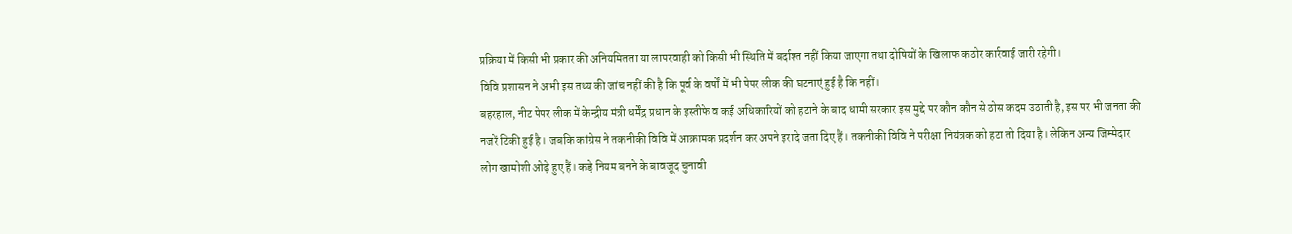प्रक्रिया में किसी भी प्रकार की अनियमितता या लापरवाही को किसी भी स्थिति में बर्दाश्त नहीं किया जाएगा तथा दोषियों के खिलाफ कठोर कार्रवाई जारी रहेगी।
विवि प्रशासन ने अभी इस तथ्य की जांच नहीं की है कि पूर्व के वर्षों में भी पेपर लीक की घटनाएं हुई है कि नहीं।
बहरहाल, नीट पेपर लीक में केन्द्रीय मंत्री धर्मेंद्र प्रधान के इस्तीफे व कई अधिकारियों को हटाने के बाद धामी सरकार इस मुद्दे पर कौन कौन से ठोस कदम उठाती है, इस पर भी जनता की नजरें टिकी हुई है। जबकि कांग्रेस ने तकनीकी विवि में आक्रामक प्रदर्शन कर अपने इरादे जता दिए हैं। तकनीकी विवि ने परीक्षा नियंत्रक को हटा तो दिया है। लेकिन अन्य जिम्मेदार लोग खामोशी ओढ़े हुए हैं। कड़े नियम बनने के बावजूद चुनावी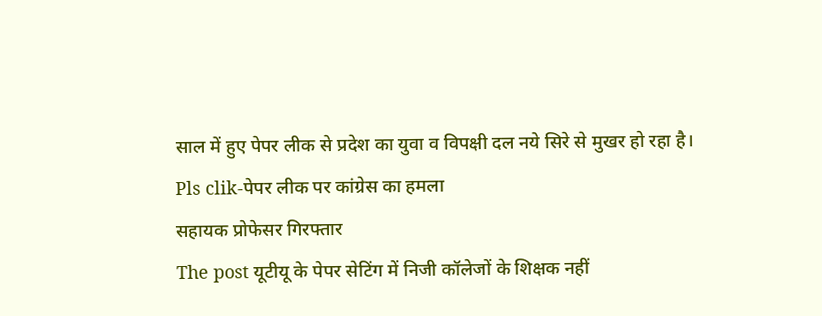साल में हुए पेपर लीक से प्रदेश का युवा व विपक्षी दल नये सिरे से मुखर हो रहा है।
Pls clik-पेपर लीक पर कांग्रेस का हमला
सहायक प्रोफेसर गिरफ्तार
The post यूटीयू के पेपर सेटिंग में निजी कॉलेजों के शिक्षक नहीं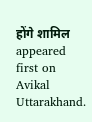होंगे शामिल appeared first on Avikal Uttarakhand.